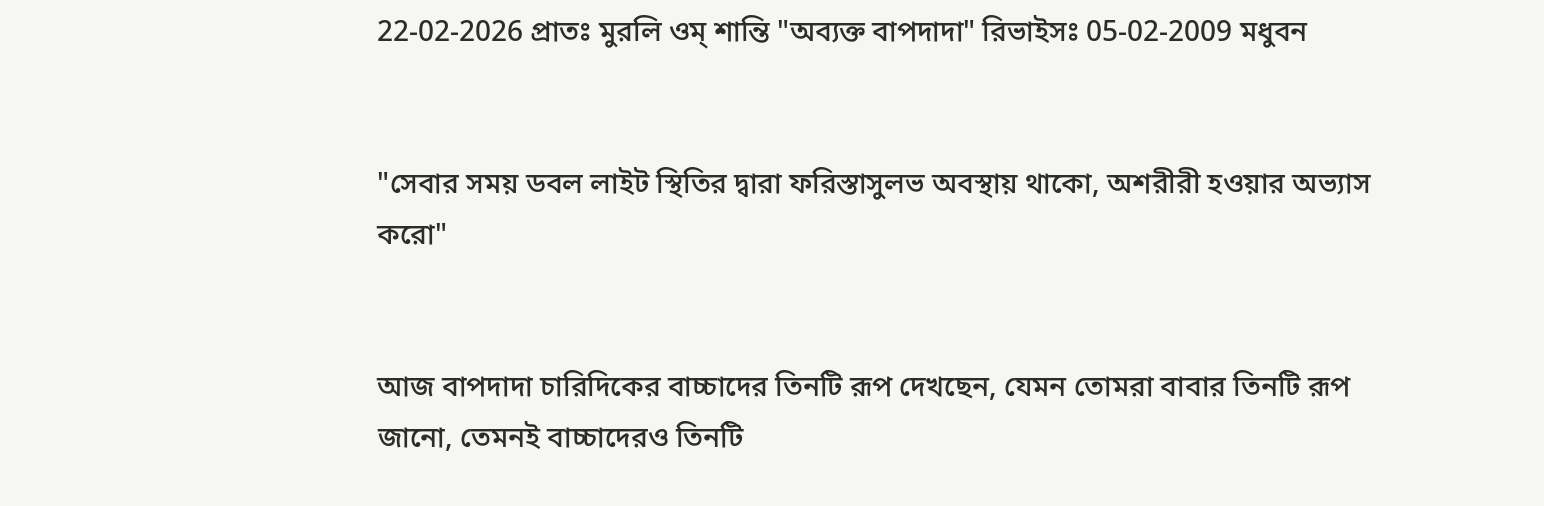22-02-2026 প্রাতঃ মুরলি ওম্ শান্তি "অব্যক্ত বাপদাদা" রিভাইসঃ 05-02-2009 মধুবন


"সেবার সময় ডবল লাইট স্থিতির দ্বারা ফরিস্তাসুলভ অবস্থায় থাকো, অশরীরী হওয়ার অভ্যাস করো"


আজ বাপদাদা চারিদিকের বাচ্চাদের তিনটি রূপ দেখছেন, যেমন তোমরা বাবার তিনটি রূপ জানো, তেমনই বাচ্চাদেরও তিনটি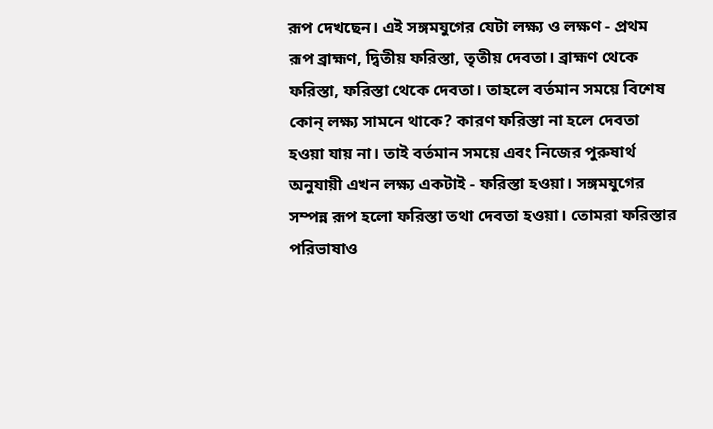রূপ দেখছেন। এই সঙ্গমযুগের যেটা লক্ষ্য ও লক্ষণ - প্রথম রূপ ব্রাহ্মণ, দ্বিতীয় ফরিস্তা, তৃতীয় দেবতা। ব্রাহ্মণ থেকে ফরিস্তা, ফরিস্তা থেকে দেবতা। তাহলে বর্তমান সময়ে বিশেষ কোন্ লক্ষ্য সামনে থাকে? কারণ ফরিস্তা না হলে দেবতা হওয়া যায় না। তাই বর্তমান সময়ে এবং নিজের পুরুষার্থ অনুযায়ী এখন লক্ষ্য একটাই - ফরিস্তা হওয়া। সঙ্গমযুগের সম্পন্ন রূপ হলো ফরিস্তা তথা দেবতা হওয়া। তোমরা ফরিস্তার পরিভাষাও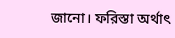জানো। ফরিস্তা অর্থাৎ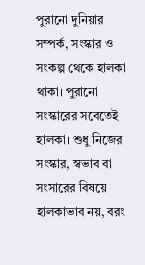পুরানো দুনিয়ার সম্পর্ক, সংস্কার ও সংকল্প থেকে হালকা থাকা। পুরানো সংস্কারের সবেতেই হালকা। শুধু নিজের সংস্কার, স্বভাব বা সংসারের বিষয়ে হালকাভাব নয়, বরং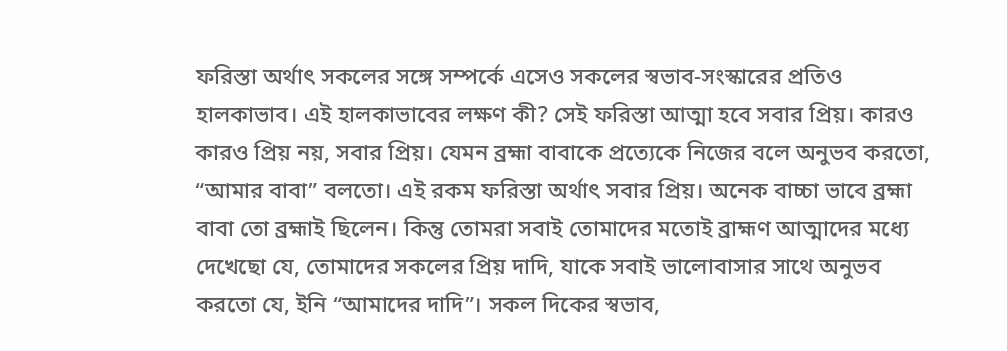ফরিস্তা অর্থাৎ সকলের সঙ্গে সম্পর্কে এসেও সকলের স্বভাব-সংস্কারের প্রতিও হালকাভাব। এই হালকাভাবের লক্ষণ কী? সেই ফরিস্তা আত্মা হবে সবার প্রিয়। কারও কারও প্রিয় নয়, সবার প্রিয়। যেমন ব্রহ্মা বাবাকে প্রত্যেকে নিজের বলে অনুভব করতো, “আমার বাবা” বলতো। এই রকম ফরিস্তা অর্থাৎ সবার প্রিয়। অনেক বাচ্চা ভাবে ব্রহ্মা বাবা তো ব্রহ্মাই ছিলেন। কিন্তু তোমরা সবাই তোমাদের মতোই ব্রাহ্মণ আত্মাদের মধ্যে দেখেছো যে, তোমাদের সকলের প্রিয় দাদি, যাকে সবাই ভালোবাসার সাথে অনুভব করতো যে, ইনি “আমাদের দাদি”। সকল দিকের স্বভাব,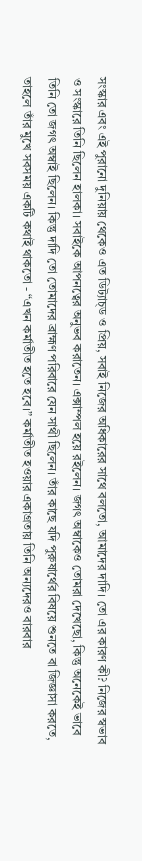সংস্কার এবং এই পুরানো দুনিয়ায় থেকেও এত ডিট্যাচ্ড ও প্রিয়, সবাই নিজের অধিকারের সাথে বলতো, আমাদের দাদি। তো এর কারণ কী? নিজের স্বভাব ও সংস্কারে তিনি ছিলেন হালকা। সবাইকে আপনত্বের অনুভব করাতেন। এক্সাম্পল হয়ে রইলেন। জগৎ অম্বাকেও তোমরা দেখেছো, কিন্তু অনেকেই ভাবে তিনি তো জগৎ অম্বাই ছিলেন। কিন্তু দাদি তো তোমাদের ব্রাহ্মণ পরিবারে যেন সাথী ছিলেন। তাঁর কাছে যদি পুরুষার্থের বিষয়ে শুনতে বা জিজ্ঞাসা করতে, তাহলে তাঁর মুখে সবসময় একটি কথাই থাকতো - “এখন কর্মাতীত হতে হবে।” কর্মাতীত হওয়ার একাগ্রতায় তিনি অন্যদেরও বারবার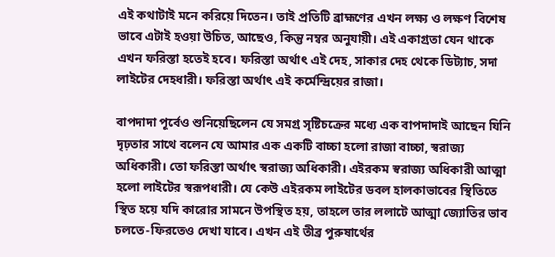এই কথাটাই মনে করিয়ে দিতেন। তাই প্রতিটি ব্রাহ্মণের এখন লক্ষ্য ও লক্ষণ বিশেষ ভাবে এটাই হওয়া উচিত, আছেও, কিন্তু নম্বর অনুযায়ী। এই একাগ্রতা যেন থাকে এখন ফরিস্তা হতেই হবে। ফরিস্তা অর্থাৎ এই দেহ, সাকার দেহ থেকে ডিট্যাচ, সদা লাইটের দেহধারী। ফরিস্তা অর্থাৎ এই কর্মেন্দ্রিয়ের রাজা।

বাপদাদা পূর্বেও শুনিয়েছিলেন যে সমগ্র সৃষ্টিচক্রের মধ্যে এক বাপদাদাই আছেন যিনি দৃঢ়তার সাথে বলেন যে আমার এক একটি বাচ্চা হলো রাজা বাচ্চা, স্বরাজ্য অধিকারী। তো ফরিস্তা অর্থাৎ স্বরাজ্য অধিকারী। এইরকম স্বরাজ্য অধিকারী আত্মা হলো লাইটের স্বরূপধারী। যে কেউ এইরকম লাইটের ডবল হালকাভাবের স্থিতিতে স্থিত হয়ে যদি কারোর সামনে উপস্থিত হয়, তাহলে তার ললাটে আত্মা জ্যোতির ভাব চলতে-ফিরতেও দেখা যাবে। এখন এই তীব্র পুরুষার্থের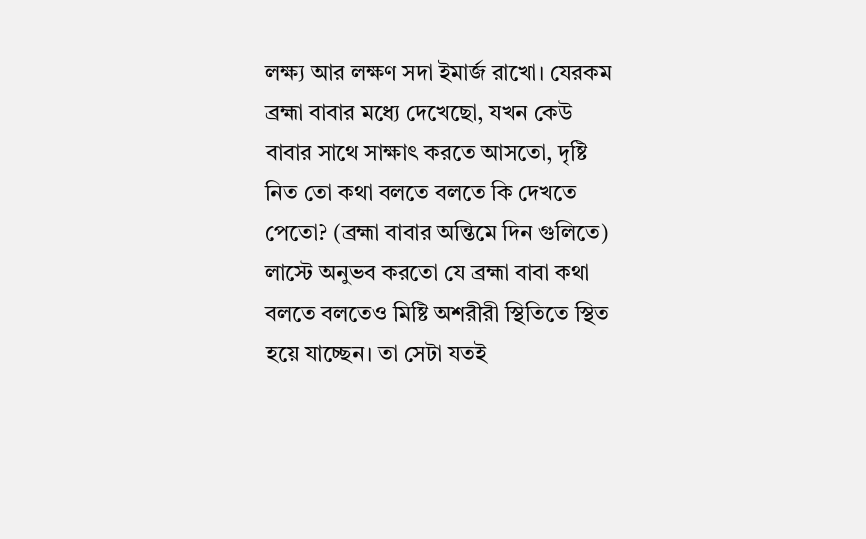লক্ষ্য আর লক্ষণ সদা ইমার্জ রাখো। যেরকম ব্রহ্মা বাবার মধ্যে দেখেছো, যখন কেউ বাবার সাথে সাক্ষাৎ করতে আসতো, দৃষ্টি নিত তো কথা বলতে বলতে কি দেখতে পেতো? (ব্রহ্মা বাবার অন্তিমে দিন গুলিতে) লাস্টে অনুভব করতো যে ব্রহ্মা বাবা কথা বলতে বলতেও মিষ্টি অশরীরী স্থিতিতে স্থিত হয়ে যাচ্ছেন। তা সেটা যতই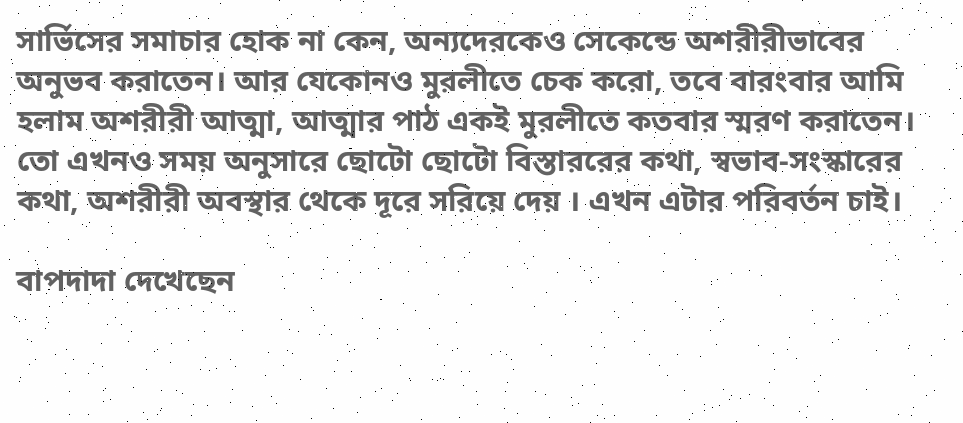সার্ভিসের সমাচার হোক না কেন, অন্যদেরকেও সেকেন্ডে অশরীরীভাবের অনুভব করাতেন। আর যেকোনও মুরলীতে চেক করো, তবে বারংবার আমি হলাম অশরীরী আত্মা, আত্মার পাঠ একই মুরলীতে কতবার স্মরণ করাতেন। তো এখনও সময় অনুসারে ছোটো ছোটো বিস্তাররের কথা, স্বভাব-সংস্কারের কথা, অশরীরী অবস্থার থেকে দূরে সরিয়ে দেয় । এখন এটার পরিবর্তন চাই।

বাপদাদা দেখেছেন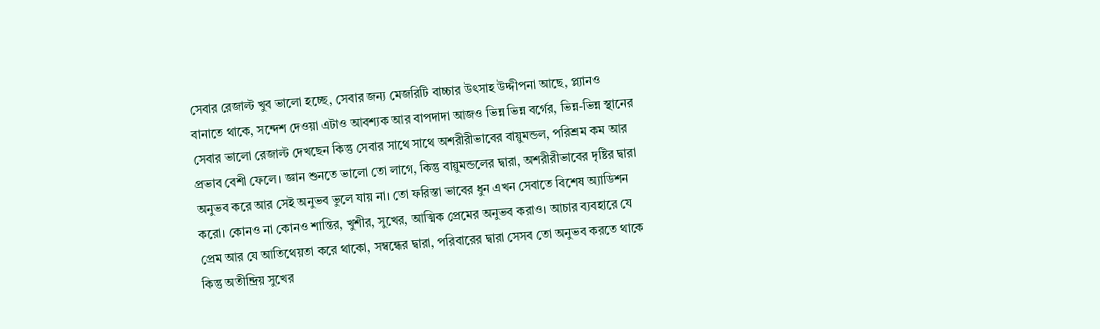সেবার রেজাল্ট খুব ভালো হচ্ছে, সেবার জন্য মেজরিটি বাচ্চার উৎসাহ উদ্দীপনা আছে, প্ল্যানও বানাতে থাকে, সন্দেশ দেওয়া এটাও আবশ্যক আর বাপদাদা আজও ভিন্ন ভিন্ন বর্গের, ভিন্ন-ভিন্ন স্থানের সেবার ভালো রেজাল্ট দেখছেন কিন্তু সেবার সাথে সাথে অশরীরীভাবের বায়ুমন্ডল, পরিশ্রম কম আর প্রভাব বেশী ফেলে। জ্ঞান শুনতে ভালো তো লাগে, কিন্তু বায়ুমন্ডলের দ্বারা, অশরীরীভাবের দৃষ্টির দ্বারা অনুভব করে আর সেই অনুভব ভুলে যায় না। তো ফরিস্তা ভাবের ধুন এখন সেবাতে বিশেষ অ্যাডিশন করো। কোনও না কোনও শান্তির, খুশীর, সুখের, আত্মিক প্রেমের অনুভব করাও। আচার ব্যবহারে যে প্রেম আর যে আতিথেয়তা করে থাকো, সম্বন্ধের দ্বারা, পরিবারের দ্বারা সেসব তো অনুভব করতে থাকে কিন্তু অতীন্দ্রিয় সুখের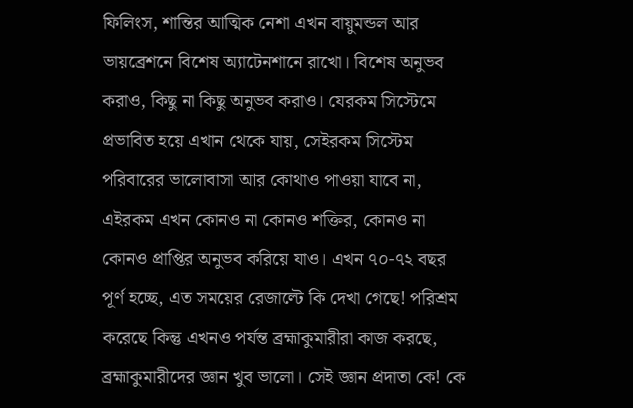ফিলিংস, শান্তির আত্মিক নেশা এখন বায়ুমন্ডল আর ভায়ব্রেশনে বিশেষ অ্যাটেনশানে রাখো। বিশেষ অনুভব করাও, কিছু না কিছু অনুভব করাও। যেরকম সিস্টেমে প্রভাবিত হয়ে এখান থেকে যায়, সেইরকম সিস্টেম পরিবারের ভালোবাসা আর কোথাও পাওয়া যাবে না, এইরকম এখন কোনও না কোনও শক্তির, কোনও না কোনও প্রাপ্তির অনুভব করিয়ে যাও। এখন ৭০-৭২ বছর পূর্ণ হচ্ছে, এত সময়ের রেজাল্টে কি দেখা গেছে! পরিশ্রম করেছে কিন্তু এখনও পর্যন্ত ব্রহ্মাকুমারীরা কাজ করছে, ব্রহ্মাকুমারীদের জ্ঞান খুব ভালো। সেই জ্ঞান প্রদাতা কে! কে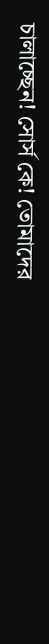চালাচ্ছেন! সোর্স কে! তোমাদের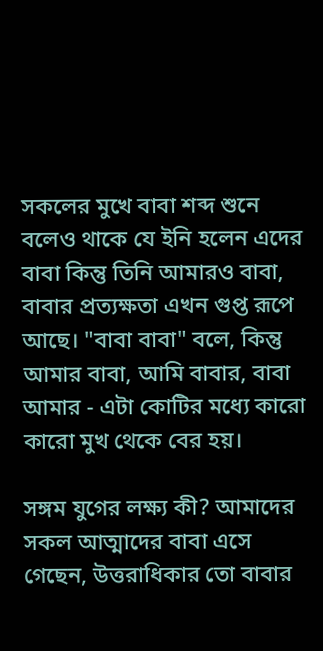সকলের মুখে বাবা শব্দ শুনে বলেও থাকে যে ইনি হলেন এদের বাবা কিন্তু তিনি আমারও বাবা, বাবার প্রত্যক্ষতা এখন গুপ্ত রূপে আছে। "বাবা বাবা" বলে, কিন্তু আমার বাবা, আমি বাবার, বাবা আমার - এটা কোটির মধ্যে কারো কারো মুখ থেকে বের হয়।

সঙ্গম যুগের লক্ষ্য কী? আমাদের সকল আত্মাদের বাবা এসে গেছেন, উত্তরাধিকার তো বাবার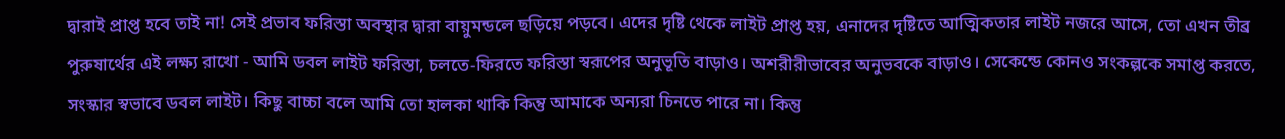দ্বারাই প্রাপ্ত হবে তাই না! সেই প্রভাব ফরিস্তা অবস্থার দ্বারা বায়ুমন্ডলে ছড়িয়ে পড়বে। এদের দৃষ্টি থেকে লাইট প্রাপ্ত হয়, এনাদের দৃষ্টিতে আত্মিকতার লাইট নজরে আসে, তো এখন তীব্র পুরুষার্থের এই লক্ষ্য রাখো - আমি ডবল লাইট ফরিস্তা, চলতে-ফিরতে ফরিস্তা স্বরূপের অনুভূতি বাড়াও। অশরীরীভাবের অনুভবকে বাড়াও। সেকেন্ডে কোনও সংকল্পকে সমাপ্ত করতে, সংস্কার স্বভাবে ডবল লাইট। কিছু বাচ্চা বলে আমি তো হালকা থাকি কিন্তু আমাকে অন্যরা চিনতে পারে না। কিন্তু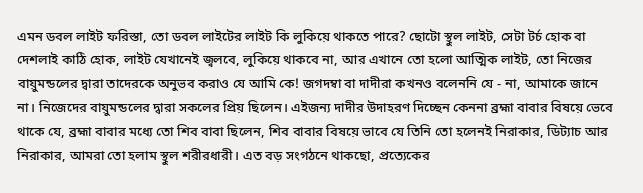এমন ডবল লাইট ফরিস্তা, তো ডবল লাইটের লাইট কি লুকিয়ে থাকতে পারে? ছোটো স্থুল লাইট, সেটা টর্চ হোক বা দেশলাই কাঠি হোক, লাইট যেখানেই জ্বলবে, লুকিয়ে থাকবে না, আর এখানে তো হলো আত্মিক লাইট, তো নিজের বায়ুমন্ডলের দ্বারা তাদেরকে অনুভব করাও যে আমি কে! জগদম্বা বা দাদীরা কখনও বলেননি যে - না, আমাকে জানে না। নিজেদের বায়ুমন্ডলের দ্বারা সকলের প্রিয় ছিলেন। এইজন্য দাদীর উদাহরণ দিচ্ছেন কেননা ব্রহ্মা বাবার বিষয়ে ভেবে থাকে যে, ব্রহ্মা বাবার মধ্যে তো শিব বাবা ছিলেন, শিব বাবার বিষয়ে ভাবে যে তিনি তো হলেনই নিরাকার, ডিট্যাচ আর নিরাকার, আমরা তো হলাম স্থুল শরীরধারী। এত বড় সংগঠনে থাকছো, প্রত্যেকের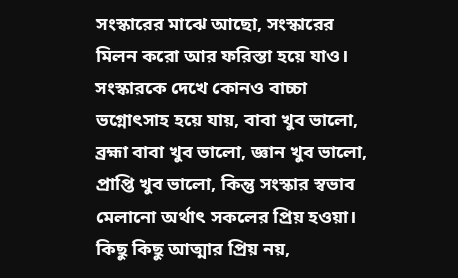সংস্কারের মাঝে আছো, সংস্কারের মিলন করো আর ফরিস্তা হয়ে যাও। সংস্কারকে দেখে কোনও বাচ্চা ভগ্নোৎসাহ হয়ে যায়, বাবা খুব ভালো, ব্রহ্মা বাবা খুব ভালো, জ্ঞান খুব ভালো, প্রাপ্তি খুব ভালো, কিন্তু সংস্কার স্বভাব মেলানো অর্থাৎ সকলের প্রিয় হওয়া। কিছু কিছু আত্মার প্রিয় নয়,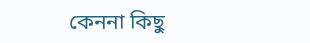কেননা কিছু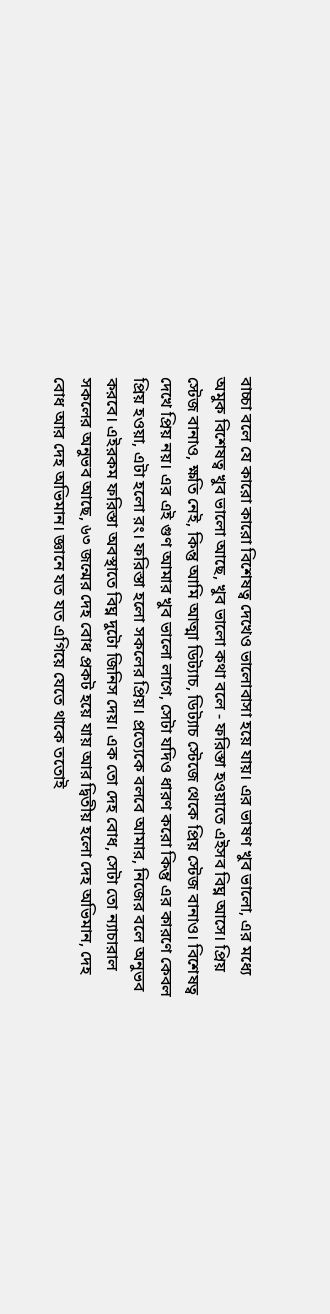বাচ্চা বলে যে কারো কারো বিশেষত্ব দেখেও ভালোবাসা হয়ে যায়। এর ভাষণ খুব ভালো, এর মধ্যে অমুক বিশেষত্ব খুব ভালো আছে, খুব ভালো কথা বলে - ফরিস্তা হওয়াতে এইসব বিঘ্ন আসে। প্রিয় স্টেজ বানাও, ক্ষতি নেই, কিন্তু আমি আত্মা ডিট্যাচ, ডিট্যাচ স্টেজে থেকে প্রিয় স্টেজ বানাও। বিশেষত্ব দেখে প্রিয় নয়। এর এই গুণ আমার খুব ভালো লাগে, সেটা যদিও ধারণ করো কিন্তু এর কারণে কেবল প্রিয় হওয়া, এটা হলো রং। ফরিস্তা হলো সকলের প্রিয়। প্রত্যেকে বলবে আমার, নিজের বলে অনুভব করবে। এইরকম ফরিস্তা অবস্থাতে বিঘ্ন দুটো জিনিস দেয়। এক তো দেহ বোধ, সেটা তো ন্যাচারাল সকলের অনুভব আছে, ৬৩ জন্মের দেহ বোধ প্রকট হয়ে যায় আর দ্বিতীয় হলো দেহ অভিমান, দেহ বোধ আর দেহ অভিমান। জ্ঞানে যত যত এগিয়ে যেতে থাকে ততোই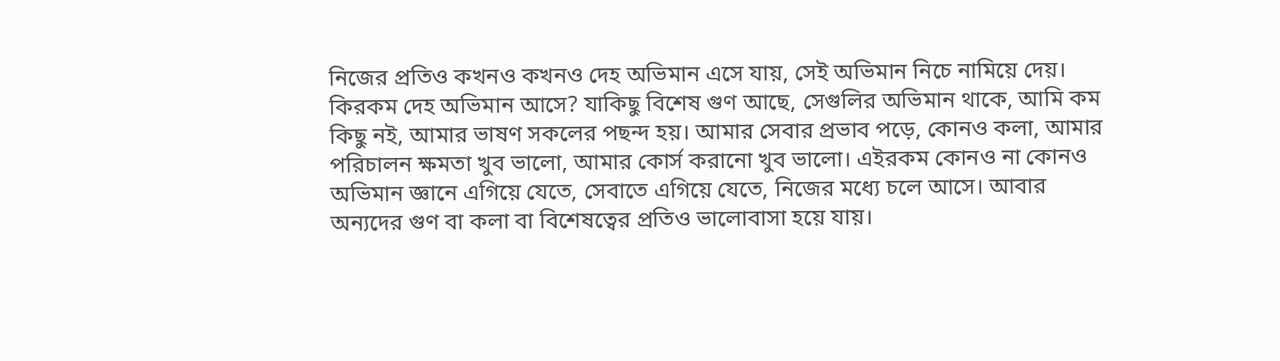নিজের প্রতিও কখনও কখনও দেহ অভিমান এসে যায়, সেই অভিমান নিচে নামিয়ে দেয়। কিরকম দেহ অভিমান আসে? যাকিছু বিশেষ গুণ আছে, সেগুলির অভিমান থাকে, আমি কম কিছু নই, আমার ভাষণ সকলের পছন্দ হয়। আমার সেবার প্রভাব পড়ে, কোনও কলা, আমার পরিচালন ক্ষমতা খুব ভালো, আমার কোর্স করানো খুব ভালো। এইরকম কোনও না কোনও অভিমান জ্ঞানে এগিয়ে যেতে, সেবাতে এগিয়ে যেতে, নিজের মধ্যে চলে আসে। আবার অন্যদের গুণ বা কলা বা বিশেষত্বের প্রতিও ভালোবাসা হয়ে যায়।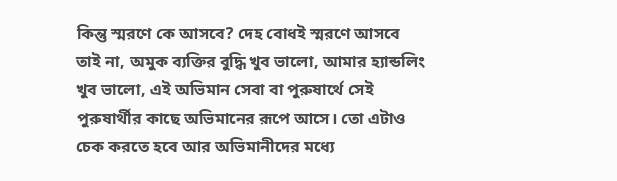কিন্তু স্মরণে কে আসবে? দেহ বোধই স্মরণে আসবে তাই না, অমুক ব্যক্তির বুদ্ধি খুব ভালো, আমার হ্যান্ডলিং খুব ভালো, এই অভিমান সেবা বা পুরুষার্থে সেই পুরুষার্থীর কাছে অভিমানের রূপে আসে। তো এটাও চেক করতে হবে আর অভিমানীদের মধ্যে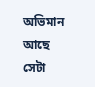অভিমান আছে সেটা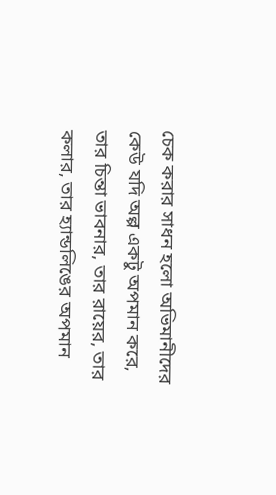চেক করার সাধন হলো অভিমানীদের কেউ যদি অল্প একটু অপমান করে, তার চিন্তা ভাবনার, তার রায়ের, তার কলার, তার হ্যান্ডলিঙের অপমান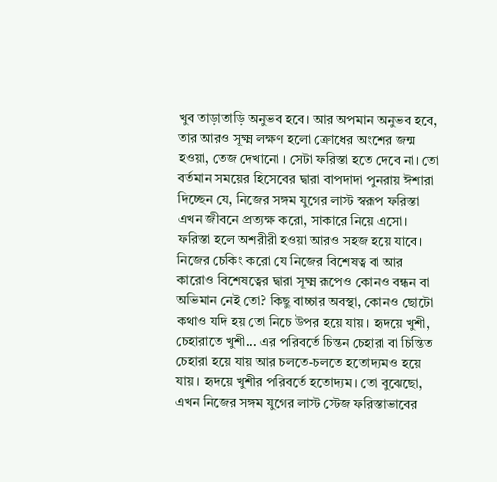খুব তাড়াতাড়ি অনুভব হবে। আর অপমান অনুভব হবে, তার আরও সূক্ষ্ম লক্ষণ হলো ক্রোধের অংশের জন্ম হওয়া, তেজ দেখানো । সেটা ফরিস্তা হতে দেবে না। তো বর্তমান সময়ের হিসেবের দ্বারা বাপদাদা পুনরায় ঈশারা দিচ্ছেন যে, নিজের সঙ্গম যুগের লাস্ট স্বরূপ ফরিস্তা এখন জীবনে প্রত্যক্ষ করো, সাকারে নিয়ে এসো। ফরিস্তা হলে অশরীরী হওয়া আরও সহজ হয়ে যাবে। নিজের চেকিং করো যে নিজের বিশেষত্ব বা আর কারোও বিশেষত্বের দ্বারা সূক্ষ্ম রূপেও কোনও বন্ধন বা অভিমান নেই তো? কিছু বাচ্চার অবস্থা, কোনও ছোটো কথাও যদি হয় তো নিচে উপর হয়ে যায়। হৃদয়ে খুশী, চেহারাতে খুশী... এর পরিবর্তে চিন্তন চেহারা বা চিন্তিত চেহারা হয়ে যায় আর চলতে-চলতে হতোদ্যমও হয়ে যায়। হৃদয়ে খুশীর পরিবর্তে হতোদ্যম। তো বুঝেছো, এখন নিজের সঙ্গম যুগের লাস্ট স্টেজ ফরিস্তাভাবের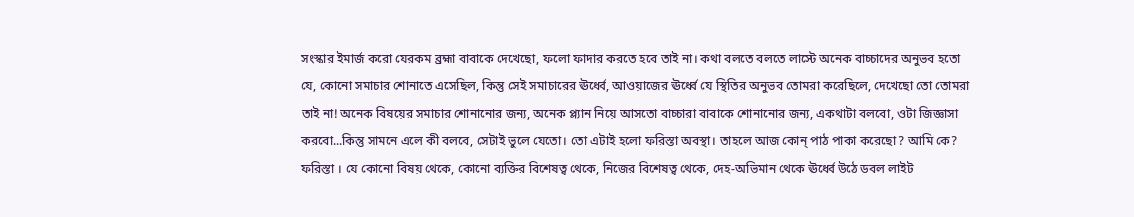সংস্কার ইমার্জ করো যেরকম ব্রহ্মা বাবাকে দেখেছো, ফলো ফাদার করতে হবে তাই না। কথা বলতে বলতে লাস্টে অনেক বাচ্চাদের অনুভব হতো যে, কোনো সমাচার শোনাতে এসেছিল, কিন্তু সেই সমাচারের ঊর্ধ্বে, আওয়াজের ঊর্ধ্বে যে স্থিতির অনুভব তোমরা করেছিলে, দেখেছো তো তোমরা তাই না! অনেক বিষয়ের সমাচার শোনানোর জন্য, অনেক প্ল্যান নিয়ে আসতো বাচ্চারা বাবাকে শোনানোর জন্য, একথাটা বলবো, ওটা জিজ্ঞাসা করবো...কিন্তু সামনে এলে কী বলবে, সেটাই ভুলে যেতো। তো এটাই হলো ফরিস্তা অবস্থা। তাহলে আজ কোন্ পাঠ পাকা করেছো? আমি কে? ফরিস্তা । যে কোনো বিষয় থেকে, কোনো ব্যক্তির বিশেষত্ব থেকে, নিজের বিশেষত্ব থেকে, দেহ-অভিমান থেকে ঊর্ধ্বে উঠে ডবল লাইট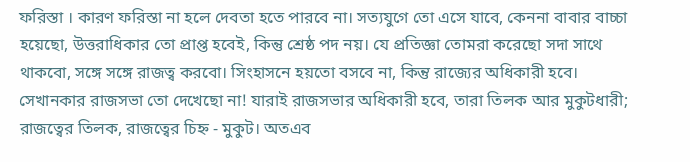ফরিস্তা । কারণ ফরিস্তা না হলে দেবতা হতে পারবে না। সত্যযুগে তো এসে যাবে, কেননা বাবার বাচ্চা হয়েছো, উত্তরাধিকার তো প্রাপ্ত হবেই, কিন্তু শ্রেষ্ঠ পদ নয়। যে প্রতিজ্ঞা তোমরা করেছো সদা সাথে থাকবো, সঙ্গে সঙ্গে রাজত্ব করবো। সিংহাসনে হয়তো বসবে না, কিন্তু রাজ্যের অধিকারী হবে। সেখানকার রাজসভা তো দেখেছো না! যারাই রাজসভার অধিকারী হবে, তারা তিলক আর মুকুটধারী; রাজত্বের তিলক, রাজত্বের চিহ্ন - মুকুট। অতএব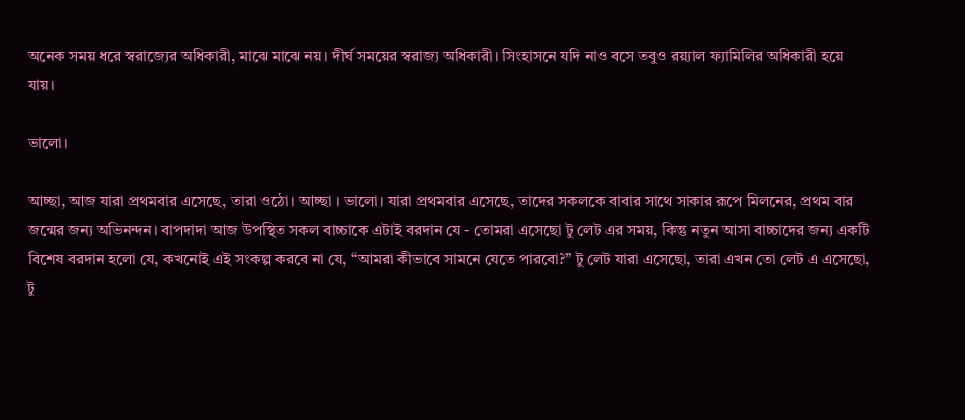অনেক সময় ধরে স্বরাজ্যের অধিকারী, মাঝে মাঝে নয়। দীর্ঘ সময়ের স্বরাজ্য অধিকারী। সিংহাসনে যদি নাও বসে তবুও রয়্যাল ফ্যামিলির অধিকারী হয়ে যায়।

ভালো।

আচ্ছা, আজ যারা প্রথমবার এসেছে, তারা ওঠো। আচ্ছা । ভালো। যারা প্রথমবার এসেছে, তাদের সকলকে বাবার সাথে সাকার রূপে মিলনের, প্রথম বার জন্মের জন্য অভিনন্দন। বাপদাদা আজ উপস্থিত সকল বাচ্চাকে এটাই বরদান যে - তোমরা এসেছো টু লেট এর সময়, কিন্তু নতুন আসা বাচ্চাদের জন্য একটি বিশেষ বরদান হলো যে, কখনোই এই সংকল্প করবে না যে, “আমরা কীভাবে সামনে যেতে পারবো?” টু লেট যারা এসেছো, তারা এখন তো লেট এ এসেছো, টু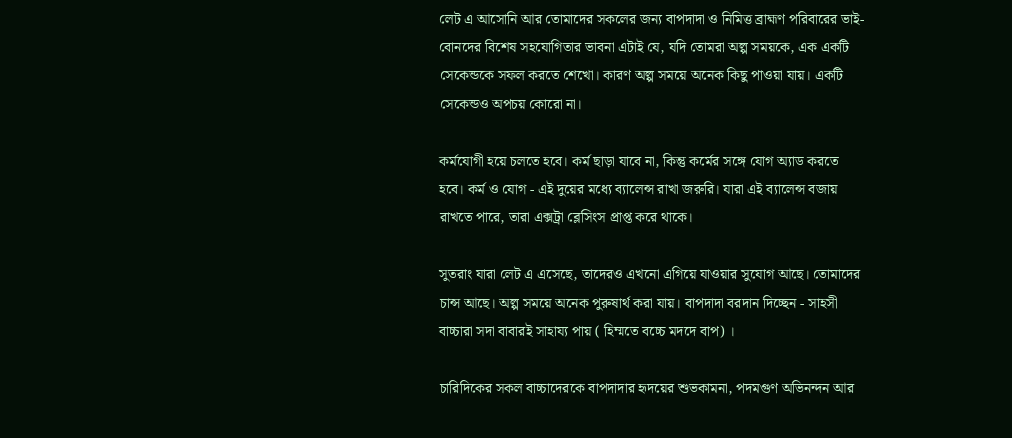লেট এ আসোনি আর তোমাদের সকলের জন্য বাপদাদা ও নিমিত্ত ব্রাহ্মণ পরিবারের ভাই-বোনদের বিশেষ সহযোগিতার ভাবনা এটাই যে, যদি তোমরা অল্প সময়কে, এক একটি সেকেন্ডকে সফল করতে শেখো। কারণ অল্প সময়ে অনেক কিছু পাওয়া যায়। একটি সেকেন্ডও অপচয় কোরো না।

কর্মযোগী হয়ে চলতে হবে। কর্ম ছাড়া যাবে না, কিন্তু কর্মের সঙ্গে যোগ অ্যাড করতে হবে। কর্ম ও যোগ - এই দুয়ের মধ্যে ব্যালেন্স রাখা জরুরি। যারা এই ব্যালেন্স বজায় রাখতে পারে, তারা এক্সট্রা ব্লেসিংস প্রাপ্ত করে থাকে।

সুতরাং যারা লেট এ এসেছে, তাদেরও এখনো এগিয়ে যাওয়ার সুযোগ আছে। তোমাদের চান্স আছে। অল্প সময়ে অনেক পুরুষার্থ করা যায়। বাপদাদা বরদান দিচ্ছেন - সাহসী বাচ্চারা সদা বাবারই সাহায্য পায় ( হিম্মতে বচ্চে মদদে বাপ) ।

চারিদিকের সকল বাচ্চাদেরকে বাপদাদার হৃদয়ের শুভকামনা, পদমগুণ অভিনন্দন আর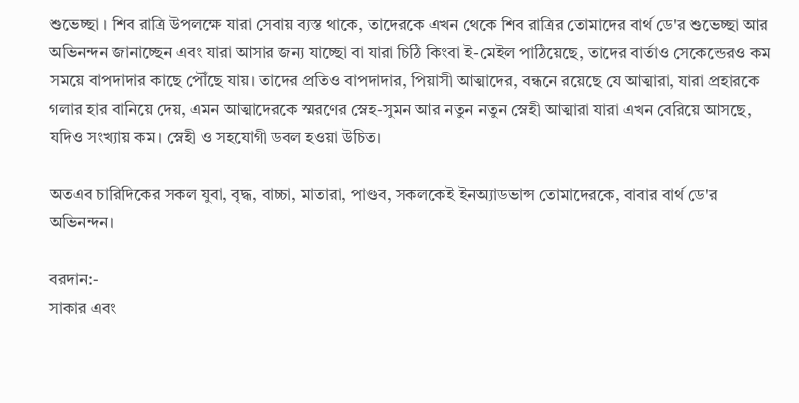শুভেচ্ছা । শিব রাত্রি উপলক্ষে যারা সেবায় ব্যস্ত থাকে, তাদেরকে এখন থেকে শিব রাত্রির তোমাদের বার্থ ডে'র শুভেচ্ছা আর অভিনন্দন জানাচ্ছেন এবং যারা আসার জন্য যাচ্ছো বা যারা চিঠি কিংবা ই-মেইল পাঠিয়েছে, তাদের বার্তাও সেকেন্ডেরও কম সময়ে বাপদাদার কাছে পৌঁছে যায়। তাদের প্রতিও বাপদাদার, পিয়াসী আত্মাদের, বন্ধনে রয়েছে যে আত্মারা, যারা প্রহারকে গলার হার বানিয়ে দেয়, এমন আত্মাদেরকে স্মরণের স্নেহ-সুমন আর নতুন নতুন স্নেহী আত্মারা যারা এখন বেরিয়ে আসছে, যদিও সংখ্যায় কম। স্নেহী ও সহযোগী ডবল হওয়া উচিত।

অতএব চারিদিকের সকল যুবা, বৃদ্ধ, বাচ্চা, মাতারা, পাণ্ডব, সকলকেই ইনঅ্যাডভান্স তোমাদেরকে, বাবার বার্থ ডে'র অভিনন্দন।

বরদান:-
সাকার এবং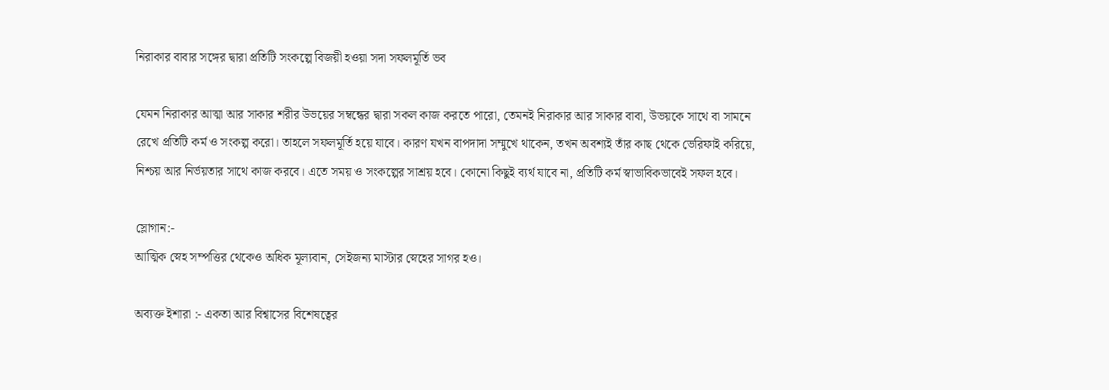নিরাকার বাবার সঙ্গের দ্বারা প্রতিটি সংকল্পে বিজয়ী হওয়া সদা সফলমূর্তি ভব

যেমন নিরাকার আত্মা আর সাকার শরীর উভয়ের সম্বন্ধের দ্বারা সকল কাজ করতে পারো, তেমনই নিরাকার আর সাকার বাবা, উভয়কে সাথে বা সামনে রেখে প্রতিটি কর্ম ও সংকল্প করো। তাহলে সফলমূর্তি হয়ে যাবে। কারণ যখন বাপদাদা সম্মুখে থাকেন, তখন অবশ্যই তাঁর কাছ থেকে ভেরিফাই করিয়ে, নিশ্চয় আর নির্ভয়তার সাথে কাজ করবে। এতে সময় ও সংকল্পের সাশ্রয় হবে। কোনো কিছুই ব্যর্থ যাবে না, প্রতিটি কর্ম স্বাভাবিকভাবেই সফল হবে।

স্লোগান:-
আত্মিক স্নেহ সম্পত্তির থেকেও অধিক মূল্যবান, সেইজন্য মাস্টার স্নেহের সাগর হও।

অব্যক্ত ইশারা :- একতা আর বিশ্বাসের বিশেষত্বের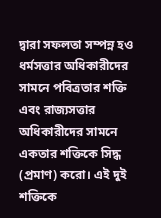দ্বারা সফলতা সম্পন্ন হও ধর্মসত্তার অধিকারীদের সামনে পবিত্রতার শক্তি এবং রাজ্যসত্তার অধিকারীদের সামনে একতার শক্তিকে সিদ্ধ (প্রমাণ) করো। এই দুই শক্তিকে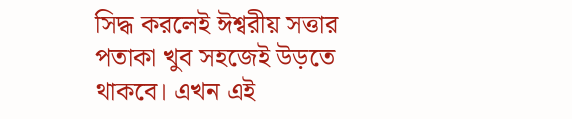সিদ্ধ করলেই ঈশ্বরীয় সত্তার পতাকা খুব সহজেই উড়তে থাকবে। এখন এই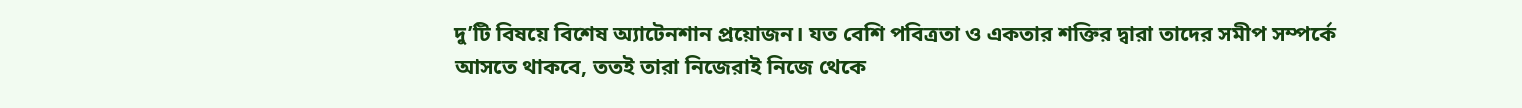দু’টি বিষয়ে বিশেষ অ্যাটেনশান প্রয়োজন। যত বেশি পবিত্রতা ও একতার শক্তির দ্বারা তাদের সমীপ সম্পর্কে আসতে থাকবে, ততই তারা নিজেরাই নিজে থেকে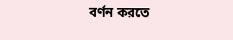বর্ণন করতে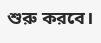শুরু করবে।